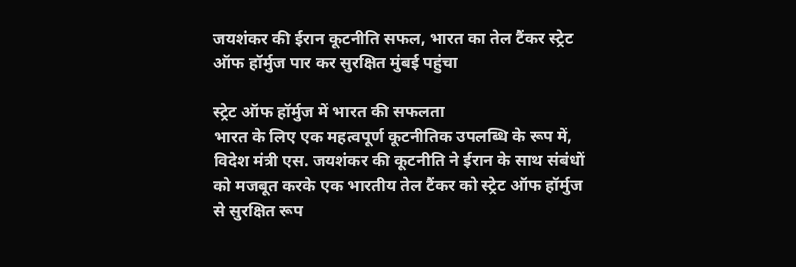जयशंकर की ईरान कूटनीति सफल, भारत का तेल टैंकर स्ट्रेट ऑफ हॉर्मुज पार कर सुरक्षित मुंबई पहुंचा

स्ट्रेट ऑफ हॉर्मुज में भारत की सफलता
भारत के लिए एक महत्वपूर्ण कूटनीतिक उपलब्धि के रूप में, विदेश मंत्री एस. जयशंकर की कूटनीति ने ईरान के साथ संबंधों को मजबूत करके एक भारतीय तेल टैंकर को स्ट्रेट ऑफ हॉर्मुज से सुरक्षित रूप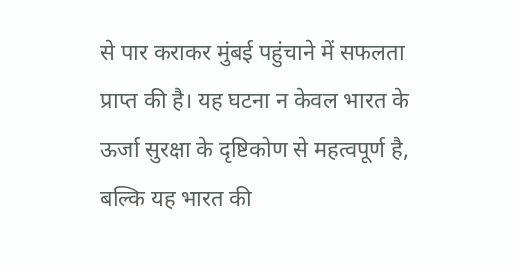से पार कराकर मुंबई पहुंचाने में सफलता प्राप्त की है। यह घटना न केवल भारत के ऊर्जा सुरक्षा के दृष्टिकोण से महत्वपूर्ण है, बल्कि यह भारत की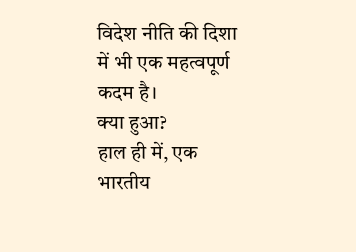विदेश नीति की दिशा में भी एक महत्वपूर्ण कदम है।
क्या हुआ?
हाल ही में, एक भारतीय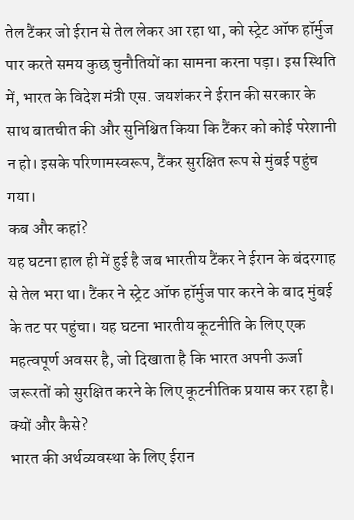तेल टैंकर जो ईरान से तेल लेकर आ रहा था, को स्ट्रेट ऑफ हॉर्मुज पार करते समय कुछ चुनौतियों का सामना करना पड़ा। इस स्थिति में, भारत के विदेश मंत्री एस. जयशंकर ने ईरान की सरकार के साथ बातचीत की और सुनिश्चित किया कि टैंकर को कोई परेशानी न हो। इसके परिणामस्वरूप, टैंकर सुरक्षित रूप से मुंबई पहुंच गया।
कब और कहां?
यह घटना हाल ही में हुई है जब भारतीय टैंकर ने ईरान के बंदरगाह से तेल भरा था। टैंकर ने स्ट्रेट ऑफ हॉर्मुज पार करने के बाद मुंबई के तट पर पहुंचा। यह घटना भारतीय कूटनीति के लिए एक महत्वपूर्ण अवसर है, जो दिखाता है कि भारत अपनी ऊर्जा जरूरतों को सुरक्षित करने के लिए कूटनीतिक प्रयास कर रहा है।
क्यों और कैसे?
भारत की अर्थव्यवस्था के लिए ईरान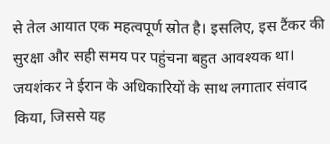से तेल आयात एक महत्वपूर्ण स्रोत है। इसलिए, इस टैंकर की सुरक्षा और सही समय पर पहुंचना बहुत आवश्यक था। जयशंकर ने ईरान के अधिकारियों के साथ लगातार संवाद किया, जिससे यह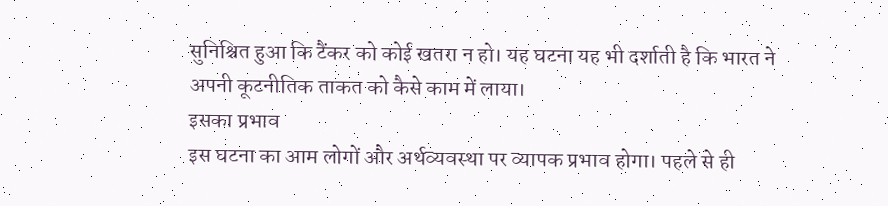सुनिश्चित हुआ कि टैंकर को कोई खतरा न हो। यह घटना यह भी दर्शाती है कि भारत ने अपनी कूटनीतिक ताकत को कैसे काम में लाया।
इसका प्रभाव
इस घटना का आम लोगों और अर्थव्यवस्था पर व्यापक प्रभाव होगा। पहले से ही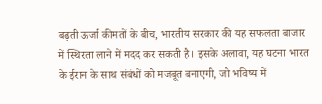बढ़ती ऊर्जा कीमतों के बीच, भारतीय सरकार की यह सफलता बाजार में स्थिरता लाने में मदद कर सकती है। इसके अलावा, यह घटना भारत के ईरान के साथ संबंधों को मजबूत बनाएगी, जो भविष्य में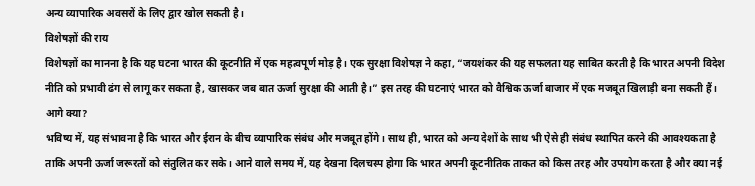अन्य व्यापारिक अवसरों के लिए द्वार खोल सकती है।
विशेषज्ञों की राय
विशेषज्ञों का मानना है कि यह घटना भारत की कूटनीति में एक महत्वपूर्ण मोड़ है। एक सुरक्षा विशेषज्ञ ने कहा, “जयशंकर की यह सफलता यह साबित करती है कि भारत अपनी विदेश नीति को प्रभावी ढंग से लागू कर सकता है, खासकर जब बात ऊर्जा सुरक्षा की आती है।” इस तरह की घटनाएं भारत को वैश्विक ऊर्जा बाजार में एक मजबूत खिलाड़ी बना सकती हैं।
आगे क्या?
भविष्य में, यह संभावना है कि भारत और ईरान के बीच व्यापारिक संबंध और मजबूत होंगे। साथ ही, भारत को अन्य देशों के साथ भी ऐसे ही संबंध स्थापित करने की आवश्यकता है ताकि अपनी ऊर्जा जरूरतों को संतुलित कर सके। आने वाले समय में, यह देखना दिलचस्प होगा कि भारत अपनी कूटनीतिक ताकत को किस तरह और उपयोग करता है और क्या नई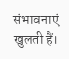संभावनाएं खुलती हैं।